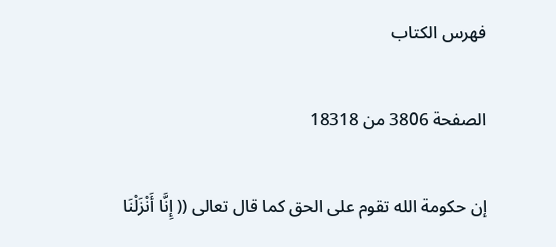فهرس الكتاب

الصفحة 3806 من 18318

إن حكومة الله تقوم على الحق كما قال تعالى (( إِنَّا أَنْزَلْنَا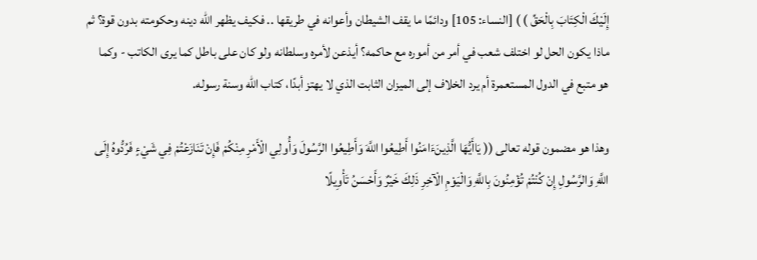إِلَيْكَ الْكِتَابَ بِالْحَقِّ ) ) [النساء: 105] ودائمًا ما يقف الشيطان وأعوانه في طريقها .. فكيف يظهر الله دينه وحكومته بدون قوة؟ ثم ماذا يكون الحل لو اختلف شعب في أمر من أموره مع حاكمه؟ أيذعن لأمره وسلطانه ولو كان على باطل كما يرى الكاتب - وكما هو متبع في الدول المستعمرة أم يرد الخلاف إلى الميزان الثابت الذي لا يهتز أبدًا، كتاب الله وسنة رسوله.

وهذا هو مضمون قوله تعالى (( يَاأَيُّهَا الَّذِينَءَامَنُوا أَطِيعُوا اللَّهَ وَأَطِيعُوا الرَّسُولَ وَأُولِي الْأَمْرِ مِنْكُمْ فَإِنْ تَنَازَعْتُمْ فِي شَيْءٍ فَرُدُّوهُ إِلَى اللَّهِ وَالرَّسُولِ إِنْ كُنْتُمْ تُؤْمِنُونَ بِاللَّهِ وَالْيَوْمِ الْآخِرِ ذَلِكَ خَيْرٌ وَأَحْسَنُ تَأْوِيلًا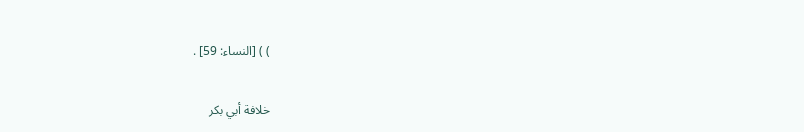) ) [النساء: 59] .

خلافة أبي بكر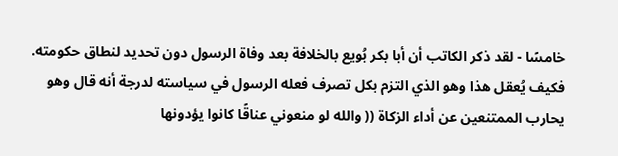خامسًا - لقد ذكر الكاتب أن أبا بكر بُويع بالخلافة بعد وفاة الرسول دون تحديد لنطاق حكومته. فكيف يُعقل هذا وهو الذي التزم بكل تصرف فعله الرسول في سياسته لدرجة أنه قال وهو يحارب الممتنعين عن أداء الزكاة (( والله لو منعوني عناقًا كانوا يؤدونها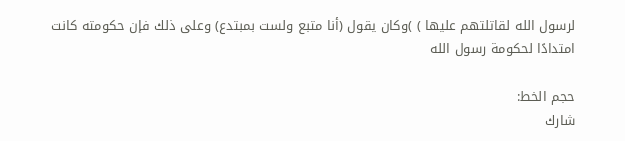لرسول الله لقاتلتهم عليها ) )وكان يقول (أنا متبع ولست بمبتدع) وعلى ذلك فإن حكومته كانت امتدادًا لحكومة رسول الله

حجم الخط:
شارك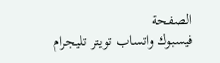الصفحة
فيسبوك واتساب تويتر تليجرام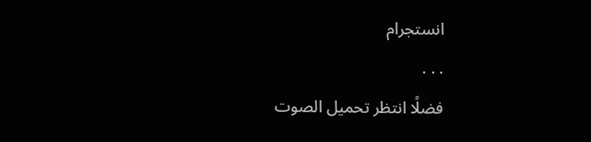انستجرام
. . .
فضلًا انتظر تحميل الصوت